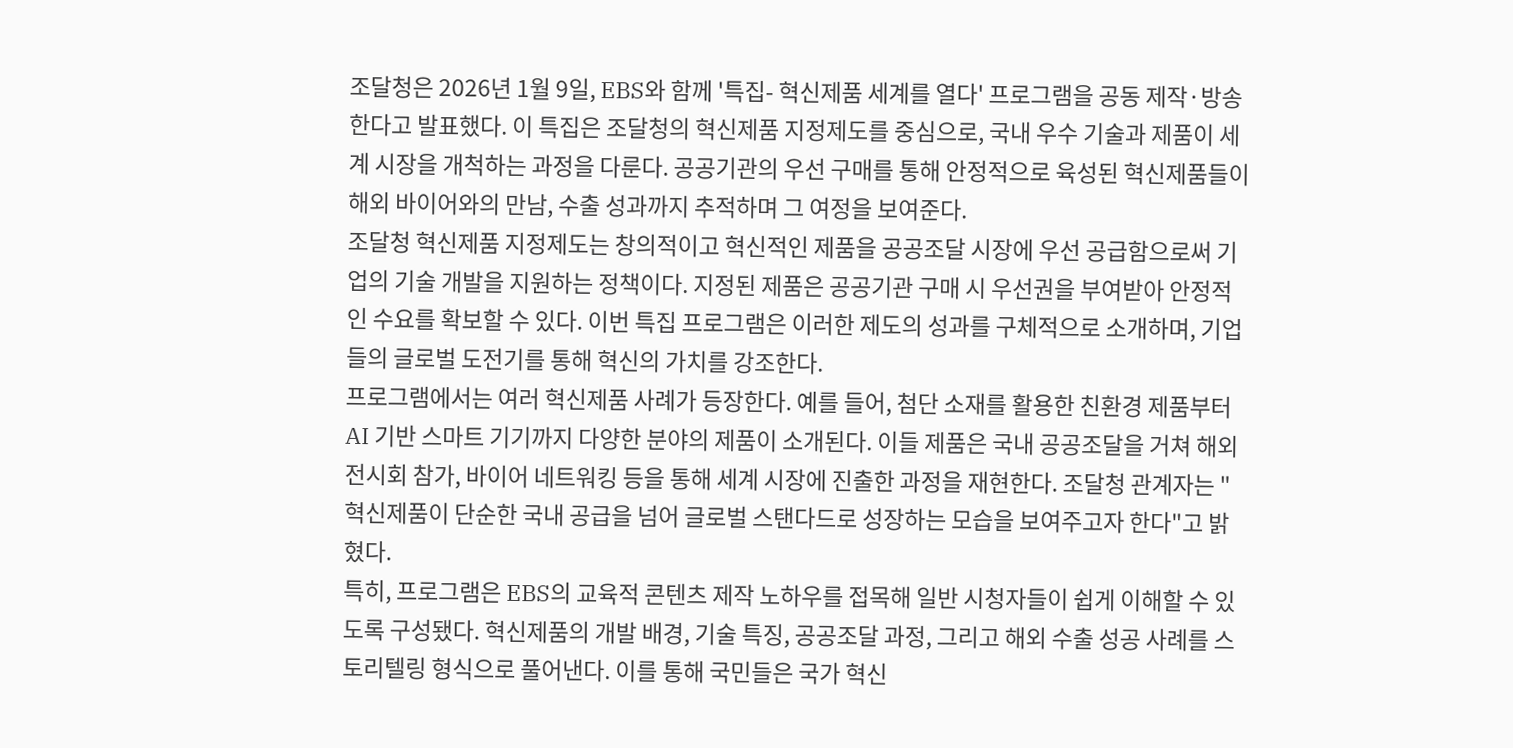조달청은 2026년 1월 9일, EBS와 함께 '특집- 혁신제품 세계를 열다' 프로그램을 공동 제작·방송한다고 발표했다. 이 특집은 조달청의 혁신제품 지정제도를 중심으로, 국내 우수 기술과 제품이 세계 시장을 개척하는 과정을 다룬다. 공공기관의 우선 구매를 통해 안정적으로 육성된 혁신제품들이 해외 바이어와의 만남, 수출 성과까지 추적하며 그 여정을 보여준다.
조달청 혁신제품 지정제도는 창의적이고 혁신적인 제품을 공공조달 시장에 우선 공급함으로써 기업의 기술 개발을 지원하는 정책이다. 지정된 제품은 공공기관 구매 시 우선권을 부여받아 안정적인 수요를 확보할 수 있다. 이번 특집 프로그램은 이러한 제도의 성과를 구체적으로 소개하며, 기업들의 글로벌 도전기를 통해 혁신의 가치를 강조한다.
프로그램에서는 여러 혁신제품 사례가 등장한다. 예를 들어, 첨단 소재를 활용한 친환경 제품부터 AI 기반 스마트 기기까지 다양한 분야의 제품이 소개된다. 이들 제품은 국내 공공조달을 거쳐 해외 전시회 참가, 바이어 네트워킹 등을 통해 세계 시장에 진출한 과정을 재현한다. 조달청 관계자는 "혁신제품이 단순한 국내 공급을 넘어 글로벌 스탠다드로 성장하는 모습을 보여주고자 한다"고 밝혔다.
특히, 프로그램은 EBS의 교육적 콘텐츠 제작 노하우를 접목해 일반 시청자들이 쉽게 이해할 수 있도록 구성됐다. 혁신제품의 개발 배경, 기술 특징, 공공조달 과정, 그리고 해외 수출 성공 사례를 스토리텔링 형식으로 풀어낸다. 이를 통해 국민들은 국가 혁신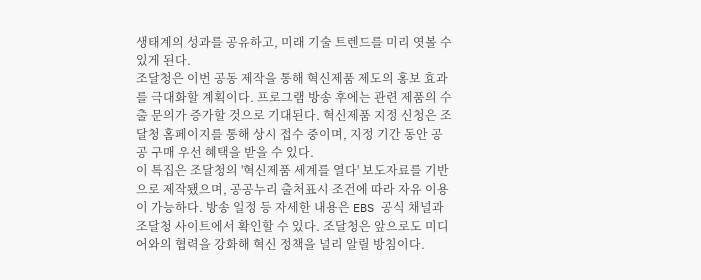생태계의 성과를 공유하고, 미래 기술 트렌드를 미리 엿볼 수 있게 된다.
조달청은 이번 공동 제작을 통해 혁신제품 제도의 홍보 효과를 극대화할 계획이다. 프로그램 방송 후에는 관련 제품의 수출 문의가 증가할 것으로 기대된다. 혁신제품 지정 신청은 조달청 홈페이지를 통해 상시 접수 중이며, 지정 기간 동안 공공 구매 우선 혜택을 받을 수 있다.
이 특집은 조달청의 '혁신제품 세계를 열다' 보도자료를 기반으로 제작됐으며, 공공누리 출처표시 조건에 따라 자유 이용이 가능하다. 방송 일정 등 자세한 내용은 EBS 공식 채널과 조달청 사이트에서 확인할 수 있다. 조달청은 앞으로도 미디어와의 협력을 강화해 혁신 정책을 널리 알릴 방침이다.